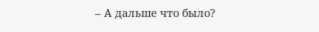– А дальше что было?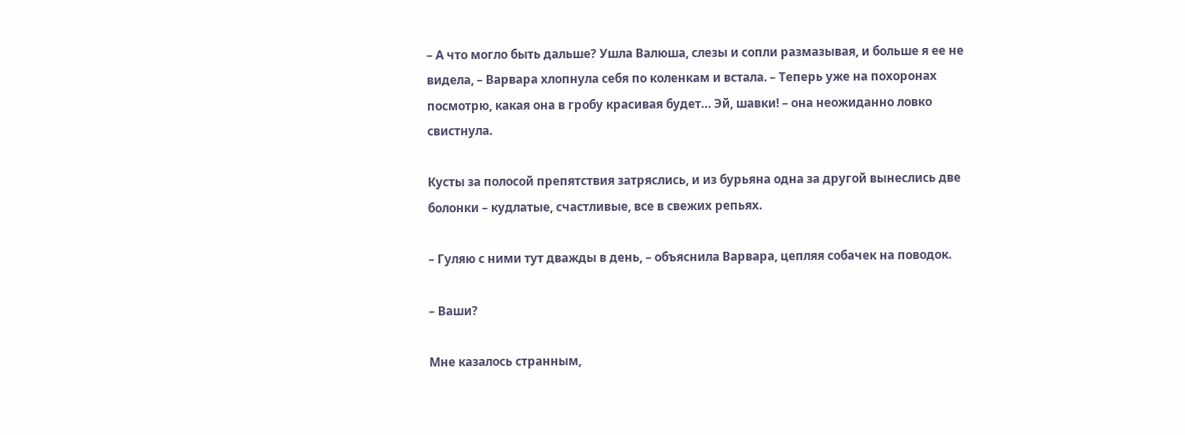– А что могло быть дальше? Ушла Валюша, слезы и сопли размазывая, и больше я ее не видела, – Варвара хлопнула себя по коленкам и встала. – Теперь уже на похоронах посмотрю, какая она в гробу красивая будет… Эй, шавки! – она неожиданно ловко свистнула.

Кусты за полосой препятствия затряслись, и из бурьяна одна за другой вынеслись две болонки – кудлатые, счастливые, все в свежих репьях.

– Гуляю с ними тут дважды в день, – объяснила Варвара, цепляя собачек на поводок.

– Ваши?

Мне казалось странным,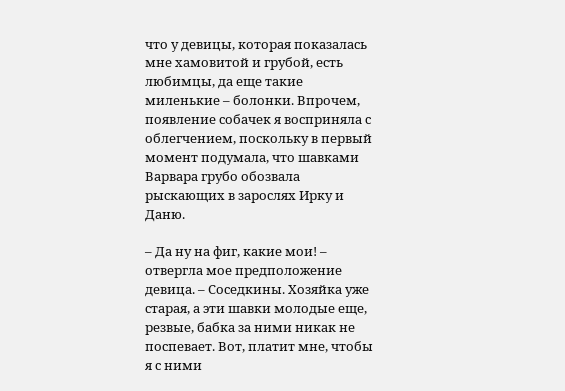что у девицы, которая показалась мне хамовитой и грубой, есть любимцы, да еще такие миленькие – болонки. Впрочем, появление собачек я восприняла с облегчением, поскольку в первый момент подумала, что шавками Варвара грубо обозвала рыскающих в зарослях Ирку и Даню.

– Да ну на фиг, какие мои! – отвергла мое предположение девица. – Соседкины. Хозяйка уже старая, а эти шавки молодые еще, резвые, бабка за ними никак не поспевает. Вот, платит мне, чтобы я с ними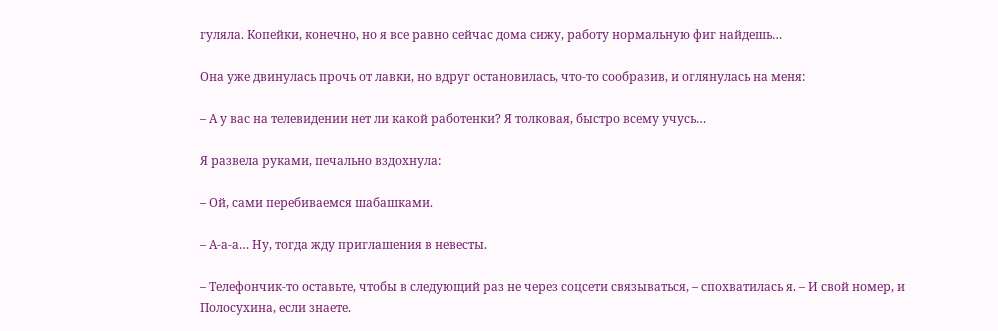гуляла. Копейки, конечно, но я все равно сейчас дома сижу, работу нормальную фиг найдешь…

Она уже двинулась прочь от лавки, но вдруг остановилась, что-то сообразив, и оглянулась на меня:

– А у вас на телевидении нет ли какой работенки? Я толковая, быстро всему учусь…

Я развела руками, печально вздохнула:

– Ой, сами перебиваемся шабашками.

– А-а-а… Ну, тогда жду приглашения в невесты.

– Телефончик-то оставьте, чтобы в следующий раз не через соцсети связываться, – спохватилась я. – И свой номер, и Полосухина, если знаете.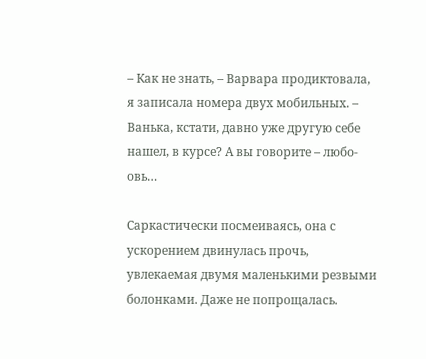– Как не знать, – Варвара продиктовала, я записала номера двух мобильных. – Ванька, кстати, давно уже другую себе нашел, в курсе? А вы говорите – любо-овь…

Саркастически посмеиваясь, она с ускорением двинулась прочь, увлекаемая двумя маленькими резвыми болонками. Даже не попрощалась.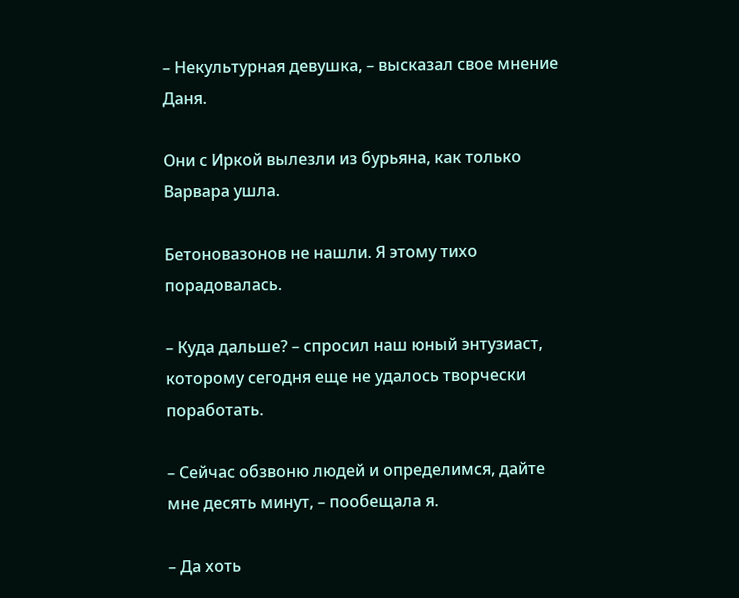– Некультурная девушка, – высказал свое мнение Даня.

Они с Иркой вылезли из бурьяна, как только Варвара ушла.

Бетоновазонов не нашли. Я этому тихо порадовалась.

– Куда дальше? – спросил наш юный энтузиаст, которому сегодня еще не удалось творчески поработать.

– Сейчас обзвоню людей и определимся, дайте мне десять минут, – пообещала я.

– Да хоть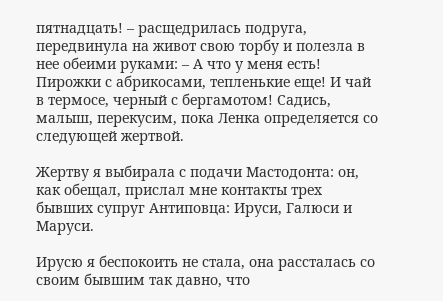пятнадцать! – расщедрилась подруга, передвинула на живот свою торбу и полезла в нее обеими руками: – А что у меня есть! Пирожки с абрикосами, тепленькие еще! И чай в термосе, черный с бергамотом! Садись, малыш, перекусим, пока Ленка определяется со следующей жертвой.

Жертву я выбирала с подачи Мастодонта: он, как обещал, прислал мне контакты трех бывших супруг Антиповца: Ируси, Галюси и Маруси.

Ирусю я беспокоить не стала, она рассталась со своим бывшим так давно, что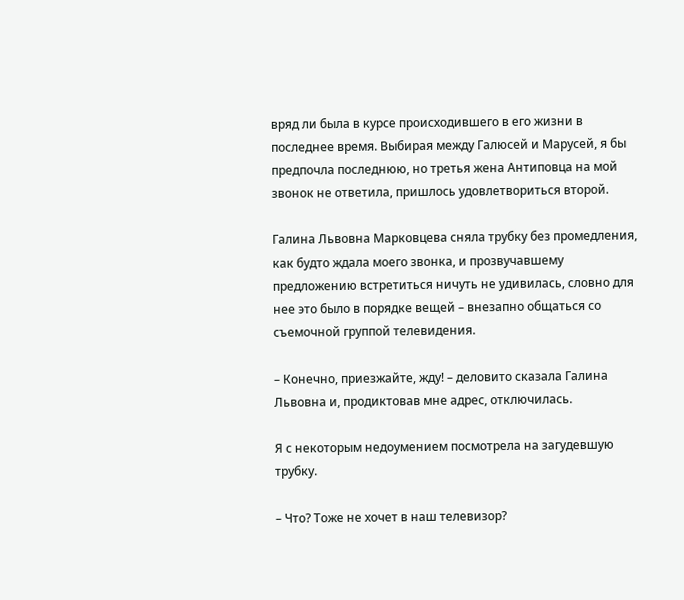вряд ли была в курсе происходившего в его жизни в последнее время. Выбирая между Галюсей и Марусей, я бы предпочла последнюю, но третья жена Антиповца на мой звонок не ответила, пришлось удовлетвориться второй.

Галина Львовна Марковцева сняла трубку без промедления, как будто ждала моего звонка, и прозвучавшему предложению встретиться ничуть не удивилась, словно для нее это было в порядке вещей – внезапно общаться со съемочной группой телевидения.

– Конечно, приезжайте, жду! – деловито сказала Галина Львовна и, продиктовав мне адрес, отключилась.

Я с некоторым недоумением посмотрела на загудевшую трубку.

– Что? Тоже не хочет в наш телевизор?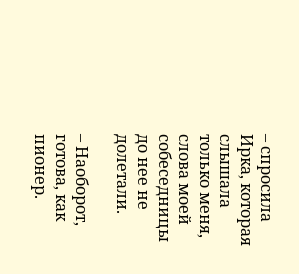– спросила Ирка, которая слышала только меня, слова моей собеседницы до нее не долетали.

– Наоборот, готова, как пионер.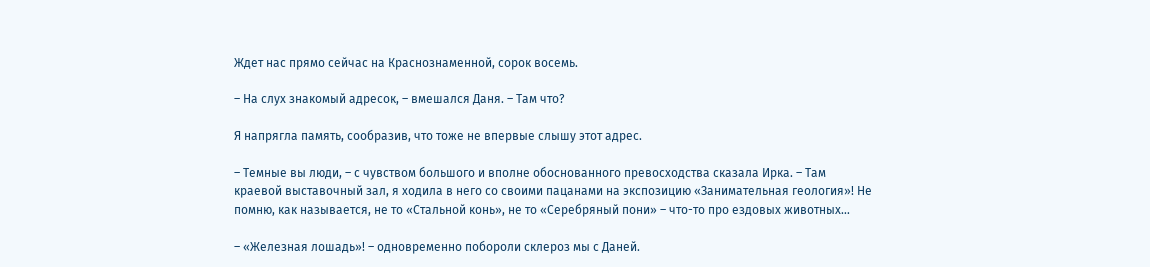Ждет нас прямо сейчас на Краснознаменной, сорок восемь.

– На слух знакомый адресок, – вмешался Даня. – Там что?

Я напрягла память, сообразив, что тоже не впервые слышу этот адрес.

– Темные вы люди, – с чувством большого и вполне обоснованного превосходства сказала Ирка. – Там краевой выставочный зал, я ходила в него со своими пацанами на экспозицию «Занимательная геология»! Не помню, как называется, не то «Стальной конь», не то «Серебряный пони» – что-то про ездовых животных…

– «Железная лошадь»! – одновременно побороли склероз мы с Даней.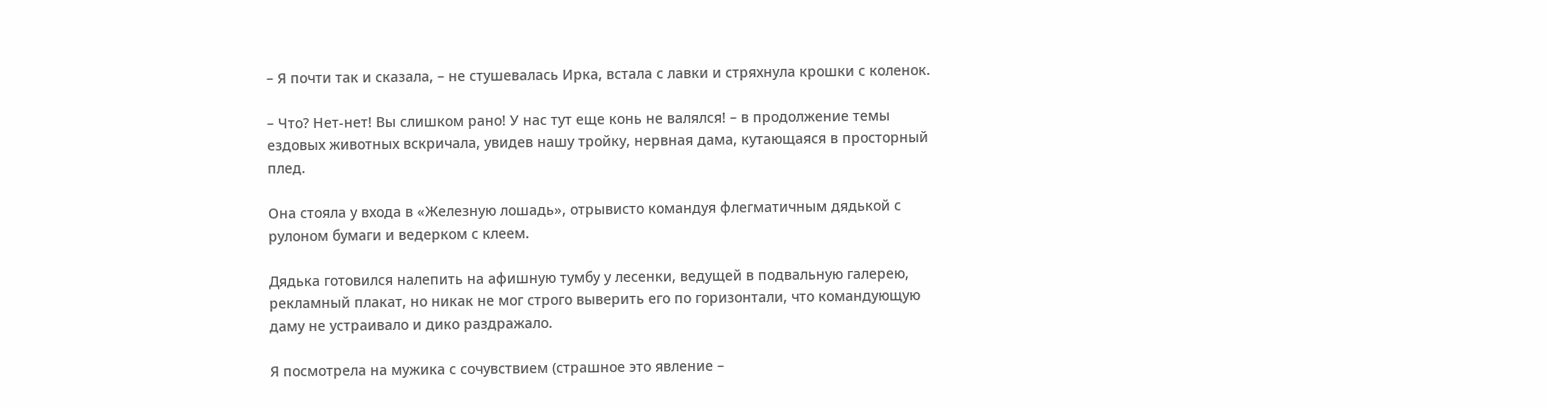– Я почти так и сказала, – не стушевалась Ирка, встала с лавки и стряхнула крошки с коленок.

– Что? Нет-нет! Вы слишком рано! У нас тут еще конь не валялся! – в продолжение темы ездовых животных вскричала, увидев нашу тройку, нервная дама, кутающаяся в просторный плед.

Она стояла у входа в «Железную лошадь», отрывисто командуя флегматичным дядькой с рулоном бумаги и ведерком с клеем.

Дядька готовился налепить на афишную тумбу у лесенки, ведущей в подвальную галерею, рекламный плакат, но никак не мог строго выверить его по горизонтали, что командующую даму не устраивало и дико раздражало.

Я посмотрела на мужика с сочувствием (страшное это явление –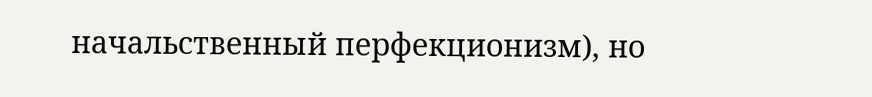начальственный перфекционизм), но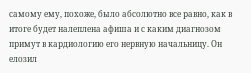самому ему, похоже, было абсолютно все равно, как в итоге будет налеплена афиша и с каким диагнозом примут в кардиологию его нервную начальницу. Он елозил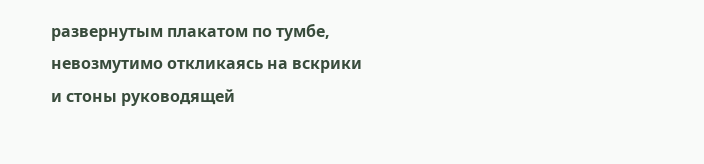развернутым плакатом по тумбе, невозмутимо откликаясь на вскрики и стоны руководящей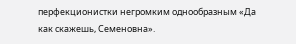перфекционистки негромким однообразным «Да как скажешь, Семеновна».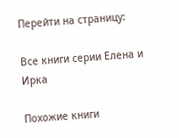Перейти на страницу:

Все книги серии Елена и Ирка

Похожие книги